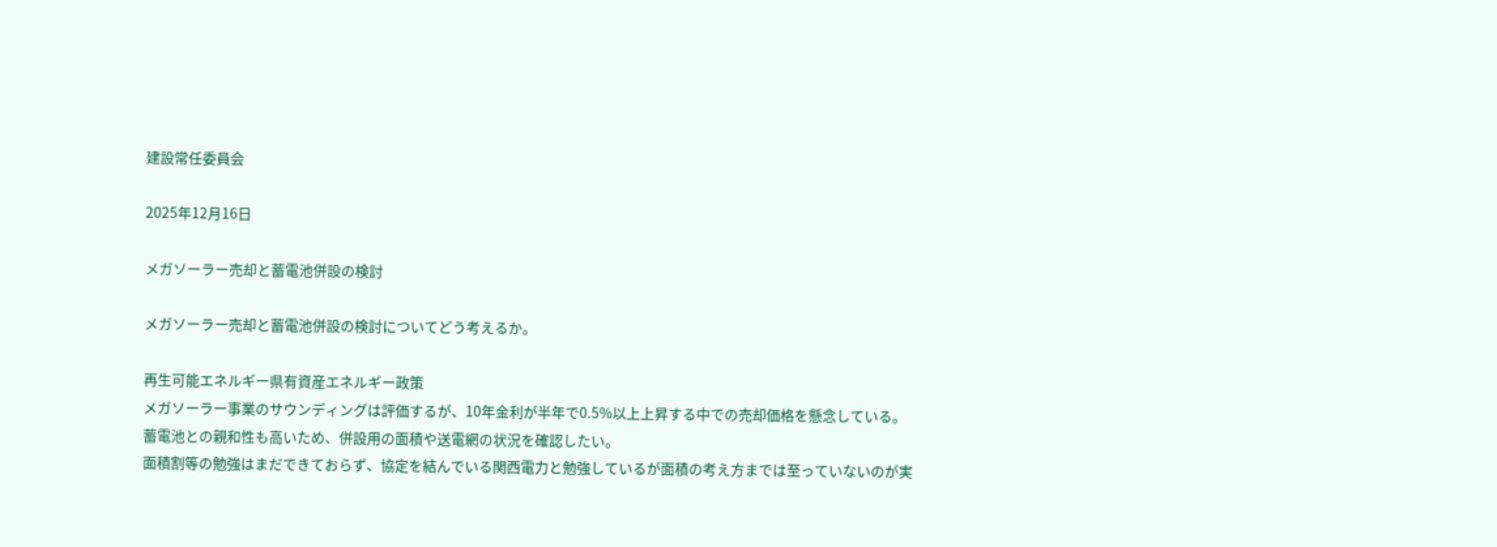建設常任委員会

2025年12月16日

メガソーラー売却と蓄電池併設の検討

メガソーラー売却と蓄電池併設の検討についてどう考えるか。

再生可能エネルギー県有資産エネルギー政策
メガソーラー事業のサウンディングは評価するが、10年金利が半年で0.5%以上上昇する中での売却価格を懸念している。
蓄電池との親和性も高いため、併設用の面積や送電網の状況を確認したい。
面積割等の勉強はまだできておらず、協定を結んでいる関西電力と勉強しているが面積の考え方までは至っていないのが実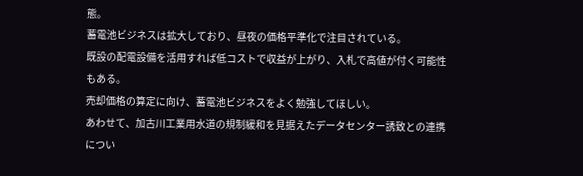態。
蓄電池ビジネスは拡大しており、昼夜の価格平準化で注目されている。
既設の配電設備を活用すれば低コストで収益が上がり、入札で高値が付く可能性もある。
売却価格の算定に向け、蓄電池ビジネスをよく勉強してほしい。
あわせて、加古川工業用水道の規制緩和を見据えたデータセンター誘致との連携につい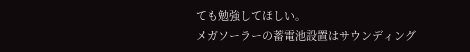ても勉強してほしい。
メガソーラーの蓄電池設置はサウンディング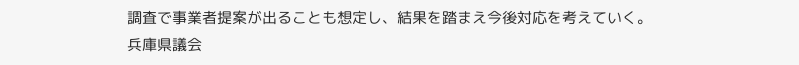調査で事業者提案が出ることも想定し、結果を踏まえ今後対応を考えていく。
兵庫県議会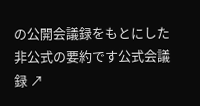の公開会議録をもとにした非公式の要約です公式会議録 ↗